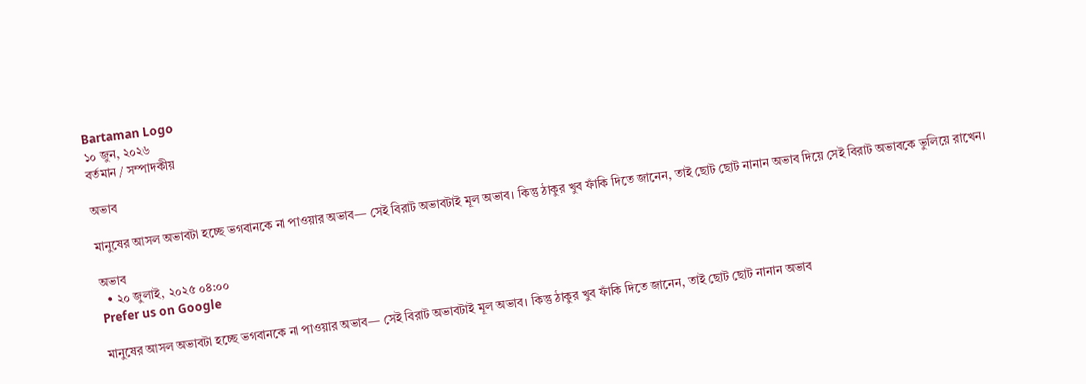Bartaman Logo
১০ জুন, ২০২৬
বর্তমান / সম্পাদকীয়

অভাব

মানুষের আসল অভাবটা হচ্ছে ভগবানকে না পাওয়ার অভাব— সেই বিরাট অভাবটাই মূল অভাব। কিন্তু ঠাকুর খুব ফাঁকি দিতে জানেন, তাই ছোট ছোট নানান অভাব দিয়ে সেই বিরাট অভাবকে ভুলিয়ে রাখেন।

অভাব
  • ২০ জুলাই, ২০২৫ ০৪:০০
Prefer us on Google

মানুষের আসল অভাবটা হচ্ছে ভগবানকে না পাওয়ার অভাব— সেই বিরাট অভাবটাই মূল অভাব। কিন্তু ঠাকুর খুব ফাঁকি দিতে জানেন, তাই ছোট ছোট নানান অভাব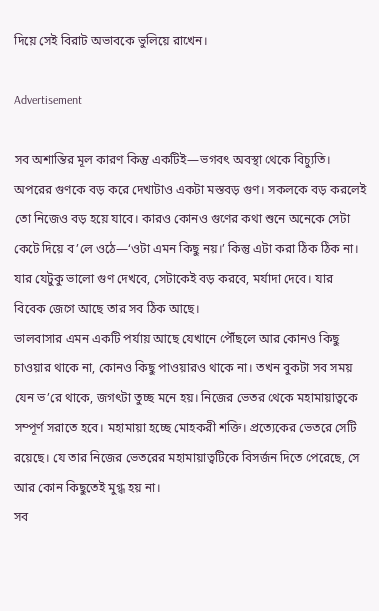দিয়ে সেই বিরাট অভাবকে ভুলিয়ে রাখেন।

Advertisement

সব অশান্তির মূল কারণ কিন্তু একটিই—ভগবৎ অবস্থা থেকে বিচ্যুতি। অপরের গুণকে বড় করে দেখাটাও একটা মস্তবড় গুণ। সকলকে বড় করলেই তো নিজেও বড় হয়ে যাবে। কারও কোনও গুণের কথা শুনে অনেকে সেটা কেটে দিয়ে ব’লে ওঠে—‘ওটা এমন কিছু নয়।’ কিন্তু এটা করা ঠিক ঠিক না। যার যেটুকু ভালো গুণ দেখবে, সেটাকেই বড় করবে, মর্যাদা দেবে। যার বিবেক জেগে আছে তার সব ঠিক আছে।
ভালবাসার এমন একটি পর্যায় আছে যেখানে পৌঁছলে আর কোনও কিছু চাওয়ার থাকে না, কোনও কিছু পাওয়ারও থাকে না। তখন বুকটা সব সময় যেন ভ’রে থাকে, জগৎটা তুচ্ছ মনে হয়। নিজের ভেতর থেকে মহামায়াত্বকে সম্পূর্ণ সরাতে হবে। মহামায়া হচ্ছে মোহকরী শক্তি। প্রত্যেকের ভেতরে সেটি রয়েছে। যে তার নিজের ভেতরের মহামায়াত্বটিকে বিসর্জন দিতে পেরেছে, সে আর কোন কিছুতেই মুগ্ধ হয় না।
সব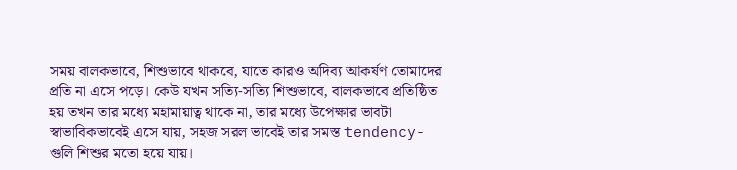সময় বালকভাবে, শিশুভাবে থাকবে, যাতে কারও অদিব্য আকর্ষণ তোমাদের প্রতি না এসে পড়ে। কেউ যখন সত্যি-সত্যি শিশুভাবে, বালকভাবে প্রতিষ্ঠিত হয় তখন তার মধ্যে মহামায়াত্ব থাকে না, তার মধ্যে উপেক্ষার ভাবটা স্বাভাবিকভাবেই এসে যায়, সহজ সরল ভাবেই তার সমস্ত tendency-গুলি শিশুর মতো হয়ে যায়।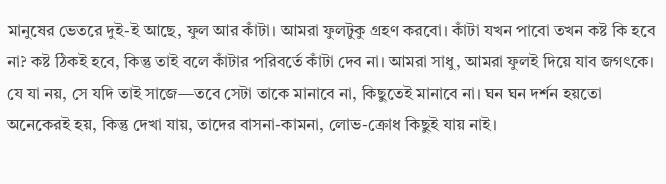মানুষের ভেতরে দুই-ই আছে, ফুল আর কাঁটা। আমরা ফুলটুকু গ্রহণ করবো। কাঁটা যখন পাবো তখন কষ্ট কি হবে না? কষ্ট ঠিকই হবে, কিন্তু তাই বলে কাঁটার পরিবর্তে কাঁটা দেব না। আমরা সাধু, আমরা ফুলই দিয়ে যাব জগৎকে।
যে যা নয়, সে যদি তাই সাজে—তবে সেটা তাকে মানাবে না, কিছুতেই মানাবে না। ঘন ঘন দর্শন হয়তো অনেকেরই হয়, কিন্তু দেখা যায়, তাদের বাসনা-কামনা, লোভ-ক্রোধ কিছুই যায় নাই।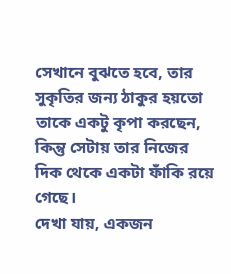সেখানে বুঝতে হবে, তার সুকৃতির জন্য ঠাকুর হয়তো তাকে একটু কৃপা করছেন, কিন্তু সেটায় তার নিজের দিক থেকে একটা ফাঁকি রয়ে গেছে।
দেখা যায়, একজন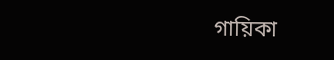গায়িকা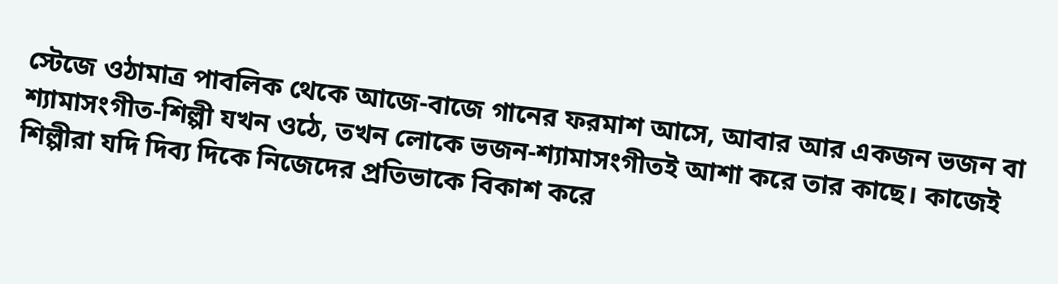স্টেজে ওঠামাত্র পাবলিক থেকে আজে-বাজে গানের ফরমাশ আসে, আবার আর একজন ভজন বা শ্যামাসংগীত-শিল্পী যখন ওঠে, তখন লোকে ভজন-শ্যামাসংগীতই আশা করে তার কাছে। কাজেই শিল্পীরা যদি দিব্য দিকে নিজেদের প্রতিভাকে বিকাশ করে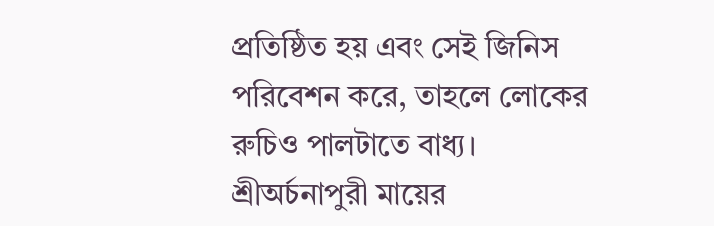প্রতিষ্ঠিত হয় এবং সেই জিনিস পরিবেশন করে, তাহলে লোকের রুচিও পালটাতে বাধ্য।
শ্রীঅর্চনাপুরী মায়ের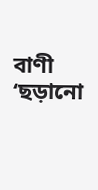বাণী ‘ছড়ানো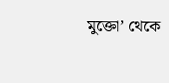মুক্তো’ থেকে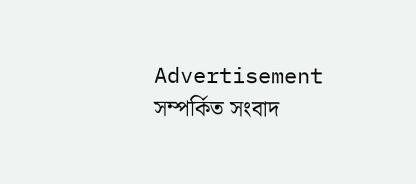Advertisement
সম্পর্কিত সংবাদ